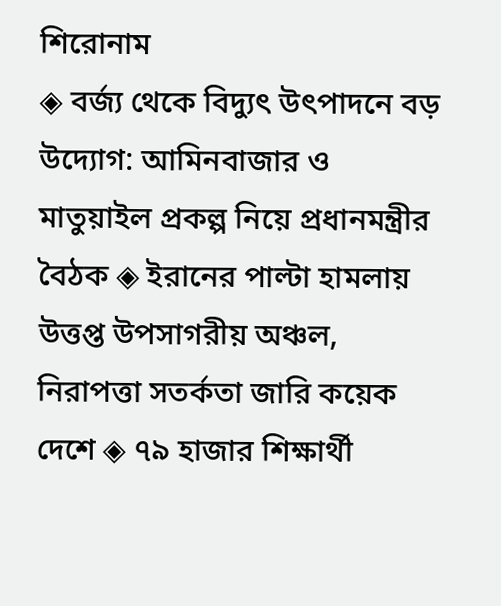শিরোনাম
◈ বর্জ্য থেকে বিদ্যুৎ উৎপাদনে বড় উদ্যোগ: আমিনবাজার ও মাতুয়াইল প্রকল্প নিয়ে প্রধানমন্ত্রীর বৈঠক ◈ ইরানের পাল্টা হামলায় উত্তপ্ত উপসাগরীয় অঞ্চল, নিরাপত্তা সতর্কতা জারি কয়েক দেশে ◈ ৭৯ হাজার শিক্ষার্থী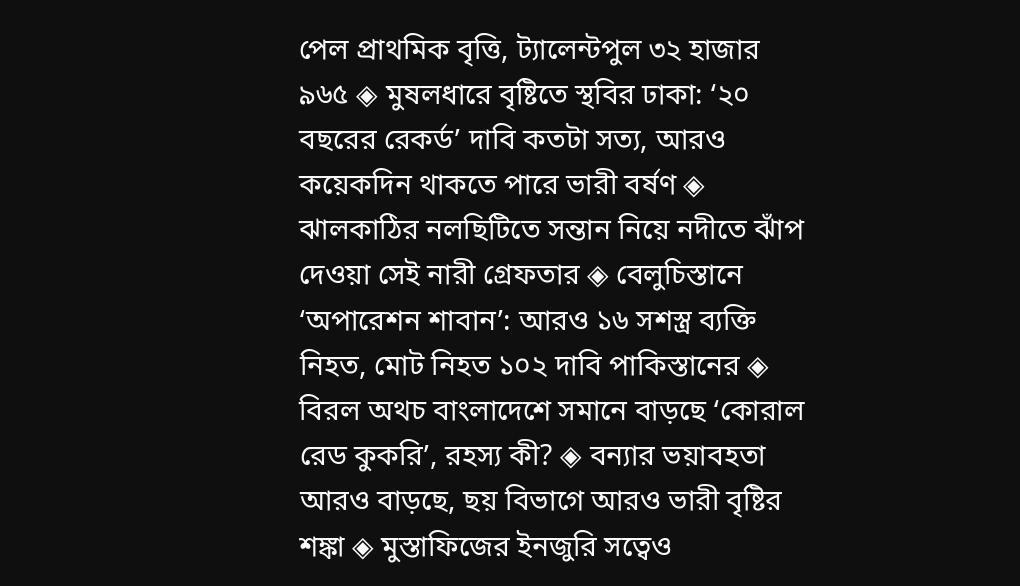পেল প্রাথমিক বৃত্তি, ট্যালেন্টপুল ৩২ হাজার ৯৬৫ ◈ মুষলধারে বৃষ্টিতে স্থবির ঢাকা: ‘২০ বছরের রেকর্ড’ দাবি কতটা সত্য, আরও কয়েকদিন থাকতে পারে ভারী বর্ষণ ◈ ঝালকাঠির নলছিটিতে সন্তান নিয়ে নদীতে ঝাঁপ দেওয়া সেই নারী গ্রেফতার ◈ বেলুচিস্তানে ‘অপারেশন শাবান’: আরও ১৬ সশস্ত্র ব্যক্তি নিহত, মোট নিহত ১০২ দাবি পাকিস্তানের ◈ বিরল অথচ বাংলাদেশে সমানে বাড়ছে ‘কোরাল রেড কুকরি’, রহস্য কী? ◈ বন্যার ভয়াবহতা আরও বাড়ছে, ছয় বিভাগে আরও ভারী বৃষ্টির শঙ্কা ◈ মুস্তাফিজের ইনজু‌রি স‌ত্বেও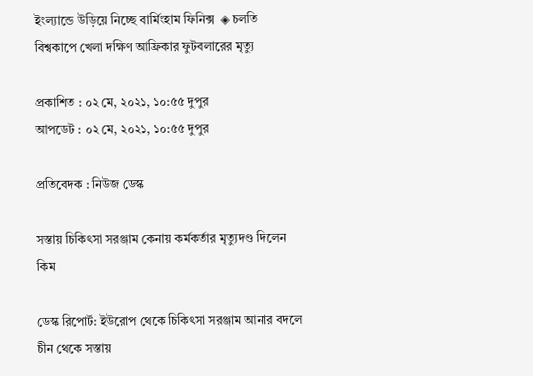ইংল‌্যা‌ন্ডে উড়ি‌য়ে নি‌চ্ছে বার্মিংহাম ফিনিক্স  ◈ চল‌তি বিশ্বকাপে খেলা দ‌ক্ষিণ আ‌ফ্রিকার ফুটবলারের মৃত্যু

প্রকাশিত : ০২ মে, ২০২১, ১০:৫৫ দুপুর
আপডেট : ০২ মে, ২০২১, ১০:৫৫ দুপুর

প্রতিবেদক : নিউজ ডেস্ক

সস্তায় চিকিৎসা সরঞ্জাম কেনায় কর্মকর্তার মৃত্যুদণ্ড দিলেন কিম

ডেস্ক রিপোর্ট: ইউরোপ থেকে চিকিৎসা সরঞ্জাম আনার বদলে চীন থেকে সস্তায়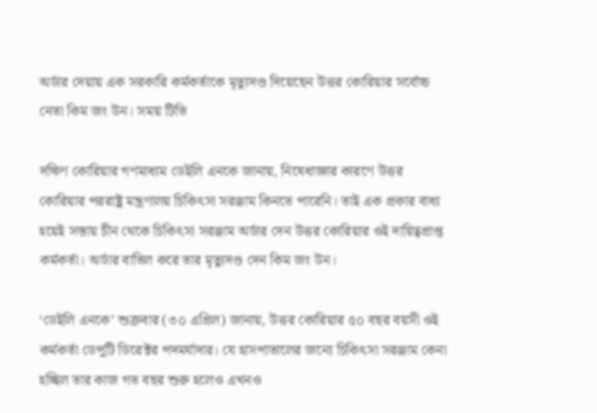অর্ডার দেয়ায় এক সরকারি কর্মকর্তাকে মৃত্যুদণ্ড দিয়েছেন উত্তর কোরিয়ার সর্বোচ্চ নেতা কিম জং উন। সময় টিভি

দক্ষিণ কোরিয়ার গণমাধ্যম ডেইলি এনকে জানায়, নিষেধাজ্ঞার কারণে উত্তর কোরিয়ার পররাষ্ট্র মন্ত্রণালয় চিকিৎসা সরঞ্জাম কিনতে পারেনি। তাই এক প্রকার বাধ্য হয়েই সস্তায় চীন থেকে চিকিৎসা সরঞ্জাম অর্ডার দেন উত্তর কোরিয়ার ওই দায়িত্বপ্রাপ্ত কর্মকর্তা। অর্ডার বাতিল করে তার মৃত্যুদণ্ড দেন কিম জং উন।

‘ডেইলি এনকে’ শুক্রবার (৩০ এপ্রিল) জানায়, উত্তর কোরিয়ার ৫০ বছর বয়সী ওই কর্মকর্তা ডেপুটি ডিরেক্টর পদমর্যাদার। যে হাসপাতালের জন্যে চিকিৎসা সরঞ্জাম কেনা হচ্ছিল তার কাজ গত বছর শুরু হলেও এখনও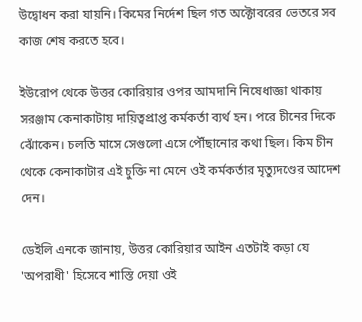উদ্বোধন করা যায়নি। কিমের নির্দেশ ছিল গত অক্টোবরের ভেতরে সব কাজ শেষ করতে হবে।

ইউরোপ থেকে উত্তর কোরিয়ার ওপর আমদানি নিষেধাজ্ঞা থাকায় সরঞ্জাম কেনাকাটায় দায়িত্বপ্রাপ্ত কর্মকর্তা ব্যর্থ হন। পরে চীনের দিকে ঝোঁকেন। চলতি মাসে সেগুলো এসে পৌঁছানোর কথা ছিল। কিম চীন থেকে কেনাকাটার এই চুক্তি না মেনে ওই কর্মকর্তার মৃত্যুদণ্ডের আদেশ দেন।

ডেইলি এনকে জানায়, উত্তর কোরিয়ার আইন এতটাই কড়া যে 'অপরাধী' হিসেবে শাস্তি দেয়া ওই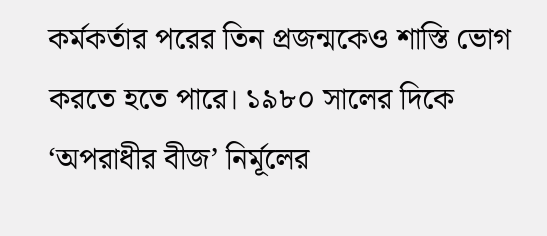কর্মকর্তার পরের তিন প্রজন্মকেও শাস্তি ভোগ করতে হতে পারে। ১৯৮০ সালের দিকে ‘অপরাধীর বীজ’ নির্মূলের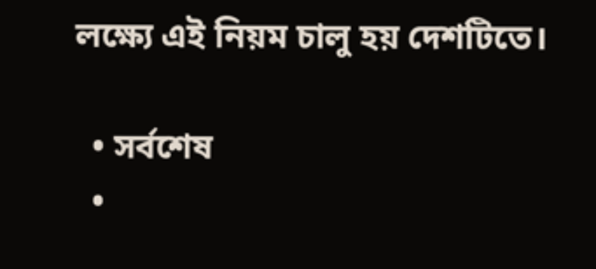লক্ষ্যে এই নিয়ম চালু হয় দেশটিতে।

  • সর্বশেষ
  •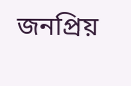জনপ্রিয়